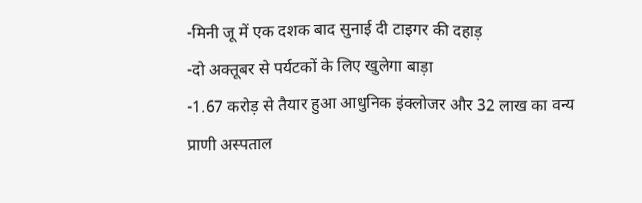-मिनी जू में एक दशक बाद सुनाई दी टाइगर की दहाड़
-दो अक्तूबर से पर्यटकों के लिए खुलेगा बाड़ा
-1.67 करोड़ से तैयार हुआ आधुनिक इंक्लोजर और 32 लाख का वन्य प्राणी अस्पताल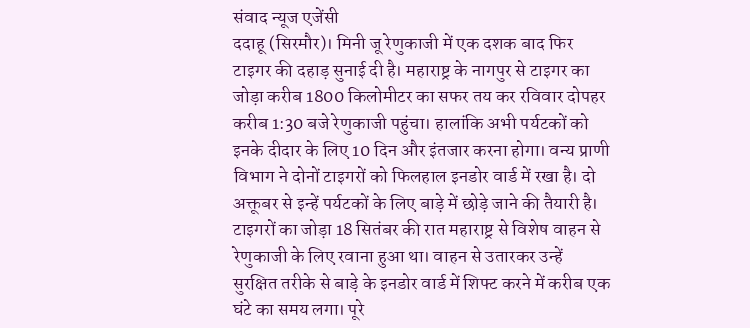संवाद न्यूज एजेंसी
ददाहू (सिरमौर)। मिनी जू रेणुकाजी में एक दशक बाद फिर टाइगर की दहाड़ सुनाई दी है। महाराष्ट्र के नागपुर से टाइगर का जोड़ा करीब 1800 किलोमीटर का सफर तय कर रविवार दोपहर करीब 1:30 बजे रेणुकाजी पहुंचा। हालांकि अभी पर्यटकों को इनके दीदार के लिए 10 दिन और इंतजार करना होगा। वन्य प्राणी विभाग ने दोनों टाइगरों को फिलहाल इनडोर वार्ड में रखा है। दो अक्तूबर से इन्हें पर्यटकों के लिए बाड़े में छोड़े जाने की तैयारी है।
टाइगरों का जोड़ा 18 सितंबर की रात महाराष्ट्र से विशेष वाहन से रेणुकाजी के लिए रवाना हुआ था। वाहन से उतारकर उन्हें सुरक्षित तरीके से बाड़े के इनडोर वार्ड में शिफ्ट करने में करीब एक घंटे का समय लगा। पूरे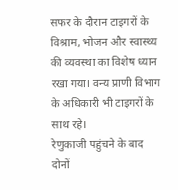सफर के दौरान टाइगरों के विश्राम, भोजन और स्वास्थ्य की व्यवस्था का विशेष ध्यान रखा गया। वन्य प्राणी विभाग के अधिकारी भी टाइगरों के साथ रहे।
रेणुकाजी पहुंचने के बाद दोनों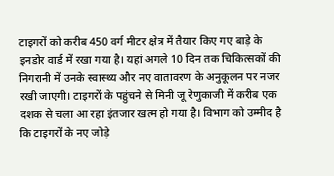टाइगरों को करीब 450 वर्ग मीटर क्षेत्र में तैयार किए गए बाड़े के इनडोर वार्ड में रखा गया है। यहां अगले 10 दिन तक चिकित्सकों की निगरानी में उनके स्वास्थ्य और नए वातावरण के अनुकूलन पर नजर रखी जाएगी। टाइगरों के पहुंचने से मिनी जू रेणुकाजी में करीब एक दशक से चला आ रहा इंतजार खत्म हो गया है। विभाग को उम्मीद है कि टाइगरों के नए जोड़े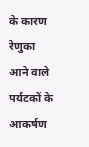के कारण रेणुका आने वाले पर्यटकों के आकर्षण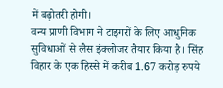में बढ़ोतरी होगी।
वन्य प्राणी विभाग ने टाइगरों के लिए आधुनिक सुविधाओं से लैस इंक्लोजर तैयार किया है। सिंह विहार के एक हिस्से में करीब 1.67 करोड़ रुपये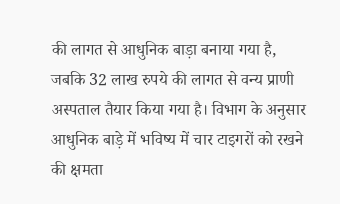की लागत से आधुनिक बाड़ा बनाया गया है, जबकि 32 लाख रुपये की लागत से वन्य प्राणी अस्पताल तैयार किया गया है। विभाग के अनुसार आधुनिक बाड़े में भविष्य में चार टाइगरों को रखने की क्षमता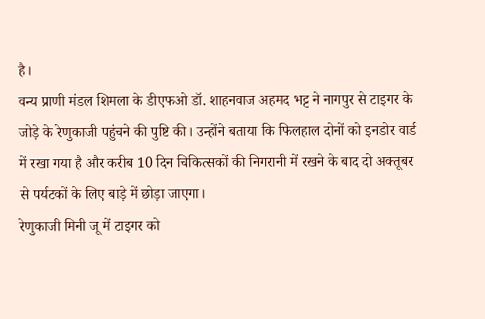है।
वन्य प्राणी मंडल शिमला के डीएफओ डॉ. शाहनवाज अहमद भट्ट ने नागपुर से टाइगर के जोड़े के रेणुकाजी पहुंचने की पुष्टि की। उन्होंने बताया कि फिलहाल दोनों को इनडोर वार्ड में रखा गया है और करीब 10 दिन चिकित्सकों की निगरानी में रखने के बाद दो अक्तूबर से पर्यटकों के लिए बाड़े में छोड़ा जाएगा।
रेणुकाजी मिनी जू में टाइगर को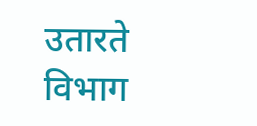उतारते विभाग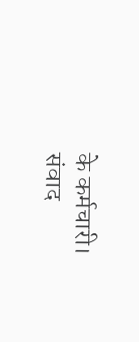के कर्मचारी। संवाद